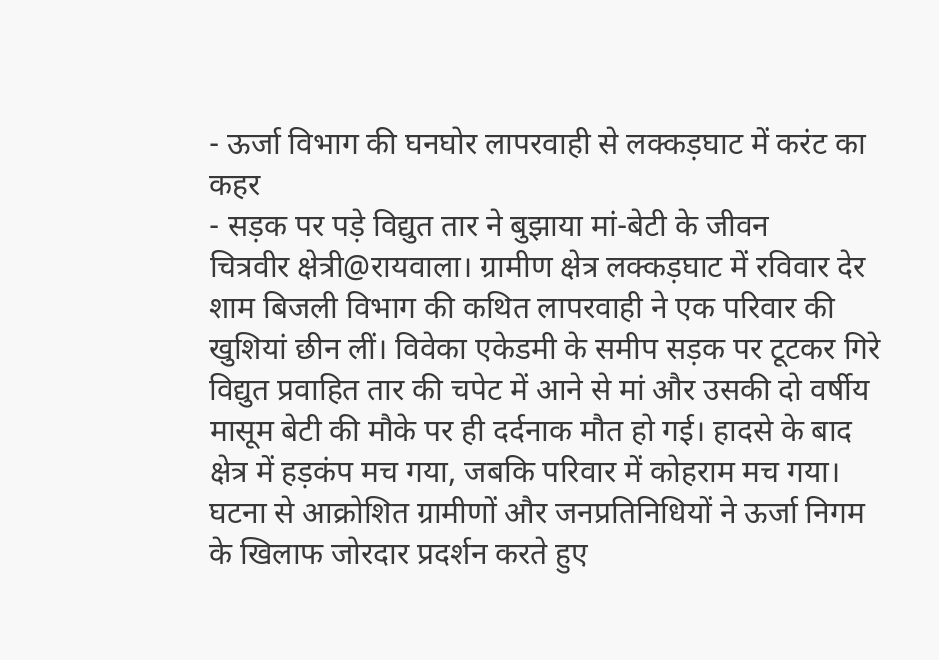- ऊर्जा विभाग की घनघोर लापरवाही से लक्कड़घाट में करंट का कहर
- सड़क पर पड़े विद्युत तार ने बुझाया मां-बेटी के जीवन
चित्रवीर क्षेत्री@रायवाला। ग्रामीण क्षेत्र लक्कड़घाट में रविवार देर शाम बिजली विभाग की कथित लापरवाही ने एक परिवार की खुशियां छीन लीं। विवेका एकेडमी के समीप सड़क पर टूटकर गिरे विद्युत प्रवाहित तार की चपेट में आने से मां और उसकी दो वर्षीय मासूम बेटी की मौके पर ही दर्दनाक मौत हो गई। हादसे के बाद क्षेत्र में हड़कंप मच गया, जबकि परिवार में कोहराम मच गया। घटना से आक्रोशित ग्रामीणों और जनप्रतिनिधियों ने ऊर्जा निगम के खिलाफ जोरदार प्रदर्शन करते हुए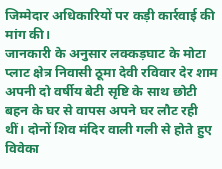जिम्मेदार अधिकारियों पर कड़ी कार्रवाई की मांग की।
जानकारी के अनुसार लक्कड़घाट के मोटा प्लाट क्षेत्र निवासी ठूमा देवी रविवार देर शाम अपनी दो वर्षीय बेटी सृष्टि के साथ छोटी बहन के घर से वापस अपने घर लौट रही थीं। दोनों शिव मंदिर वाली गली से होते हुए विवेका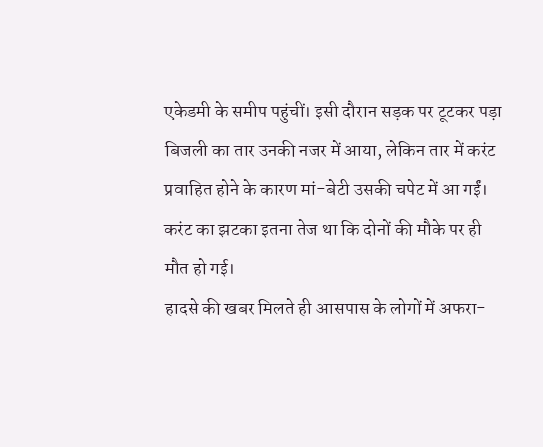एकेडमी के समीप पहुंचीं। इसी दौरान सड़क पर टूटकर पड़ा बिजली का तार उनकी नजर में आया, लेकिन तार में करंट प्रवाहित होने के कारण मां-बेटी उसकी चपेट में आ गईं। करंट का झटका इतना तेज था कि दोनों की मौके पर ही मौत हो गई।
हादसे की खबर मिलते ही आसपास के लोगों में अफरा-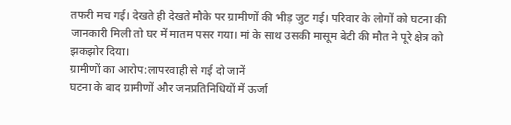तफरी मच गई। देखते ही देखते मौके पर ग्रामीणों की भीड़ जुट गई। परिवार के लोगों को घटना की जानकारी मिली तो घर में मातम पसर गया। मां के साथ उसकी मासूम बेटी की मौत ने पूरे क्षेत्र को झकझोर दिया।
ग्रामीणों का आरोप:लापरवाही से गई दो जानें
घटना के बाद ग्रामीणों और जनप्रतिनिधियों में ऊर्जा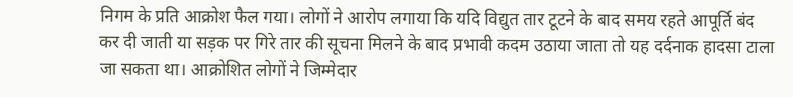निगम के प्रति आक्रोश फैल गया। लोगों ने आरोप लगाया कि यदि विद्युत तार टूटने के बाद समय रहते आपूर्ति बंद कर दी जाती या सड़क पर गिरे तार की सूचना मिलने के बाद प्रभावी कदम उठाया जाता तो यह दर्दनाक हादसा टाला जा सकता था। आक्रोशित लोगों ने जिम्मेदार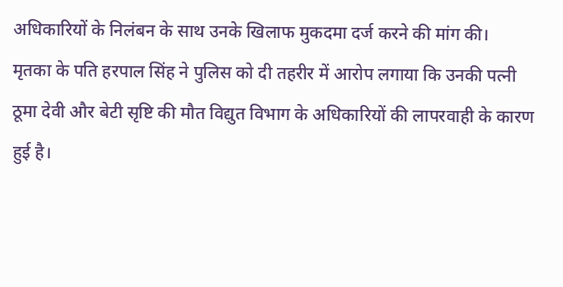अधिकारियों के निलंबन के साथ उनके खिलाफ मुकदमा दर्ज करने की मांग की।
मृतका के पति हरपाल सिंह ने पुलिस को दी तहरीर में आरोप लगाया कि उनकी पत्नी ठूमा देवी और बेटी सृष्टि की मौत विद्युत विभाग के अधिकारियों की लापरवाही के कारण हुई है।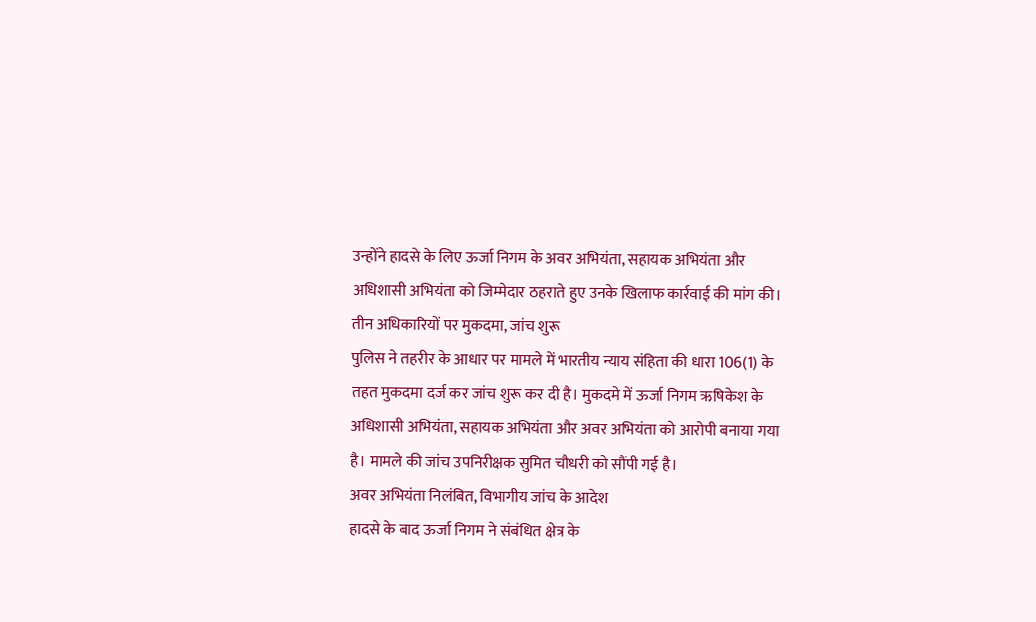उन्होंने हादसे के लिए ऊर्जा निगम के अवर अभियंता, सहायक अभियंता और अधिशासी अभियंता को जिम्मेदार ठहराते हुए उनके खिलाफ कार्रवाई की मांग की।
तीन अधिकारियों पर मुकदमा, जांच शुरू
पुलिस ने तहरीर के आधार पर मामले में भारतीय न्याय संहिता की धारा 106(1) के तहत मुकदमा दर्ज कर जांच शुरू कर दी है। मुकदमे में ऊर्जा निगम ऋषिकेश के अधिशासी अभियंता, सहायक अभियंता और अवर अभियंता को आरोपी बनाया गया है। मामले की जांच उपनिरीक्षक सुमित चौधरी को सौंपी गई है।
अवर अभियंता निलंबित, विभागीय जांच के आदेश
हादसे के बाद ऊर्जा निगम ने संबंधित क्षेत्र के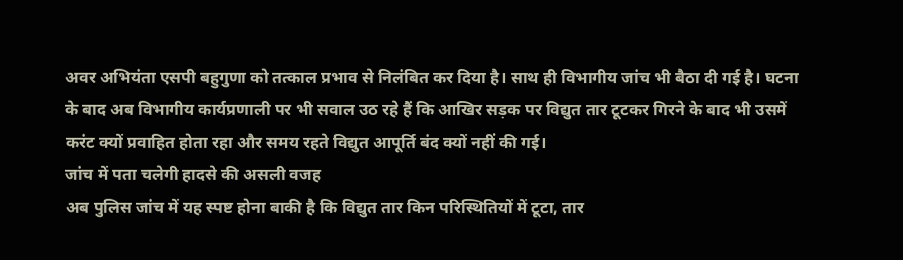अवर अभियंता एसपी बहुगुणा को तत्काल प्रभाव से निलंबित कर दिया है। साथ ही विभागीय जांच भी बैठा दी गई है। घटना के बाद अब विभागीय कार्यप्रणाली पर भी सवाल उठ रहे हैं कि आखिर सड़क पर विद्युत तार टूटकर गिरने के बाद भी उसमें करंट क्यों प्रवाहित होता रहा और समय रहते विद्युत आपूर्ति बंद क्यों नहीं की गई।
जांच में पता चलेगी हादसे की असली वजह
अब पुलिस जांच में यह स्पष्ट होना बाकी है कि विद्युत तार किन परिस्थितियों में टूटा, तार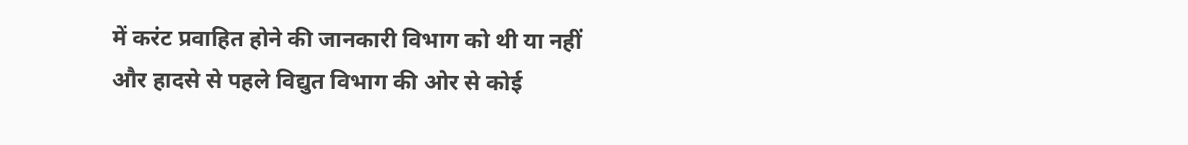में करंट प्रवाहित होने की जानकारी विभाग को थी या नहीं और हादसे से पहले विद्युत विभाग की ओर से कोई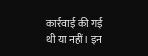कार्रवाई की गई थी या नहीं। इन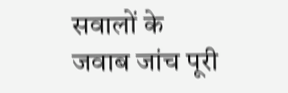सवालों के जवाब जांच पूरी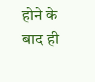होने के बाद ही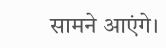सामने आएंगे।